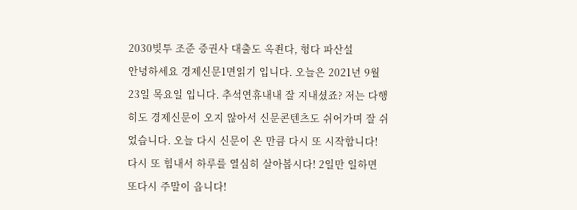2030빚투 조준 증권사 대출도 옥죈다, 헝다 파산설
안녕하세요 경제신문1면읽기 입니다. 오늘은 2021년 9월 23일 목요일 입니다. 추석연휴내내 잘 지내셨죠? 저는 다행히도 경제신문이 오지 않아서 신문콘텐츠도 쉬어가며 잘 쉬었습니다. 오늘 다시 신문이 온 만큼 다시 또 시작합니다! 다시 또 힘내서 하루를 열심히 살아봅시다! 2일만 일하면 또다시 주말이 옵니다!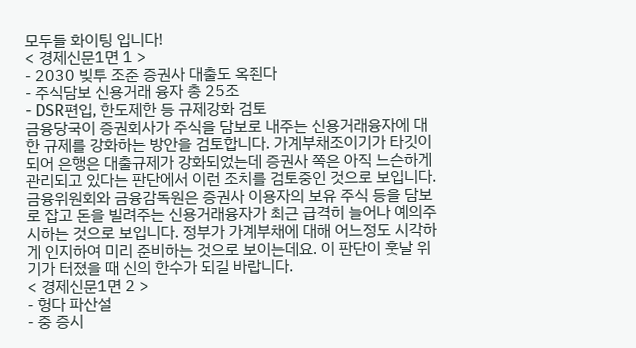모두들 화이팅 입니다!
< 경제신문1면 1 >
- 2030 빚투 조준 증권사 대출도 옥죈다
- 주식담보 신용거래 융자 총 25조
- DSR편입, 한도제한 등 규제강화 검토
금융당국이 증권회사가 주식을 담보로 내주는 신용거래융자에 대한 규제를 강화하는 방안을 검토합니다. 가계부채조이기가 타깃이 되어 은행은 대출규제가 강화되었는데 증권사 쪽은 아직 느슨하게 관리되고 있다는 판단에서 이런 조치를 검토중인 것으로 보입니다. 금융위원회와 금융감독원은 증권사 이용자의 보유 주식 등을 담보로 잡고 돈을 빌려주는 신용거래융자가 최근 급격히 늘어나 예의주시하는 것으로 보입니다. 정부가 가계부채에 대해 어느정도 시각하게 인지하여 미리 준비하는 것으로 보이는데요. 이 판단이 훗날 위기가 터졌을 때 신의 한수가 되길 바랍니다.
< 경제신문1면 2 >
- 헝다 파산설
- 중 증시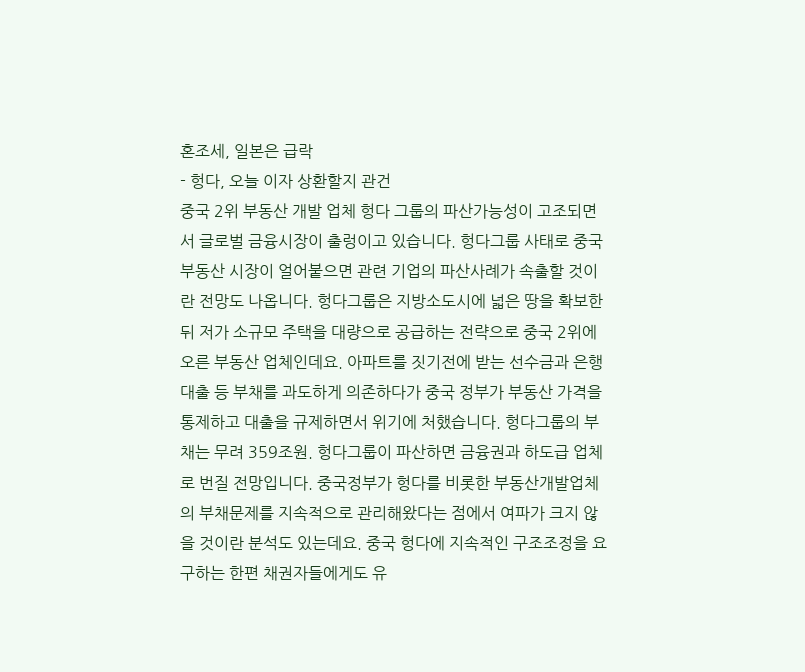혼조세, 일본은 급락
- 헝다, 오늘 이자 상환할지 관건
중국 2위 부동산 개발 업체 헝다 그룹의 파산가능성이 고조되면서 글로벌 금융시장이 출렁이고 있습니다. 헝다그룹 사태로 중국 부동산 시장이 얼어붙으면 관련 기업의 파산사례가 속출할 것이란 전망도 나옵니다. 헝다그룹은 지방소도시에 넓은 땅을 확보한뒤 저가 소규모 주택을 대량으로 공급하는 전략으로 중국 2위에 오른 부동산 업체인데요. 아파트를 짓기전에 받는 선수금과 은행 대출 등 부채를 과도하게 의존하다가 중국 정부가 부동산 가격을 통제하고 대출을 규제하면서 위기에 처했습니다. 헝다그룹의 부채는 무려 359조원. 헝다그룹이 파산하면 금융권과 하도급 업체로 번질 전망입니다. 중국정부가 헝다를 비롯한 부동산개발업체의 부채문제를 지속적으로 관리해왔다는 점에서 여파가 크지 않을 것이란 분석도 있는데요. 중국 헝다에 지속적인 구조조정을 요구하는 한편 채권자들에게도 유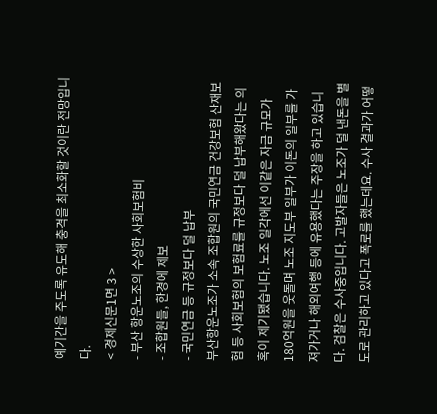예기간을 주도록 유도해 충격을 최소화할 것이란 전망입니다.
< 경제신문1면 3 >
- 부산 항운노조의 수상한 사회보험비
- 조합원들, 한경에 제보
- 국민연금 등 규정보다 덜 납부
부산항운노조가 소속 조합원의 국민연금 건강보험 산재보험 등 사회보험의 보험료를 규정보다 덜 납부해왔다는 의혹이 제기됐습니다. 노조 일각에선 이같은 자금 규모가 180억원을 웃돌며 노조 지도부 일부가 이돈의 일부를 가져가거나 해외여행 등에 유용했다는 주장을 하고 있습니다. 검찰은 수사중입니다. 고발자들은 노조가 덜 낸돈을 별도로 관리하고 있다고 폭로를 했는데요. 수사 결과가 어떻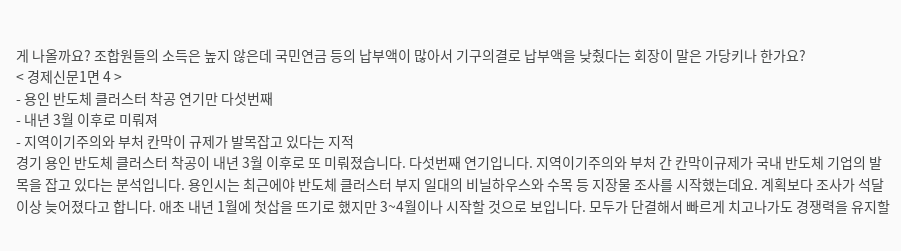게 나올까요? 조합원들의 소득은 높지 않은데 국민연금 등의 납부액이 많아서 기구의결로 납부액을 낮췄다는 회장이 말은 가당키나 한가요?
< 경제신문1면 4 >
- 용인 반도체 클러스터 착공 연기만 다섯번째
- 내년 3월 이후로 미뤄져
- 지역이기주의와 부처 칸막이 규제가 발목잡고 있다는 지적
경기 용인 반도체 클러스터 착공이 내년 3월 이후로 또 미뤄졌습니다. 다섯번째 연기입니다. 지역이기주의와 부처 간 칸막이규제가 국내 반도체 기업의 발목을 잡고 있다는 분석입니다. 용인시는 최근에야 반도체 클러스터 부지 일대의 비닐하우스와 수목 등 지장물 조사를 시작했는데요. 계획보다 조사가 석달 이상 늦어졌다고 합니다. 애초 내년 1월에 첫삽을 뜨기로 했지만 3~4월이나 시작할 것으로 보입니다. 모두가 단결해서 빠르게 치고나가도 경쟁력을 유지할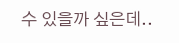수 있을까 싶은데..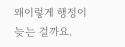왜이렇게 행정이 늦는 걸까요.